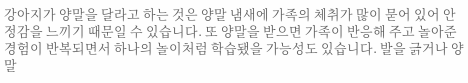강아지가 양말을 달라고 하는 것은 양말 냄새에 가족의 체취가 많이 묻어 있어 안정감을 느끼기 때문일 수 있습니다. 또 양말을 받으면 가족이 반응해 주고 놀아준 경험이 반복되면서 하나의 놀이처럼 학습됐을 가능성도 있습니다. 발을 긁거나 양말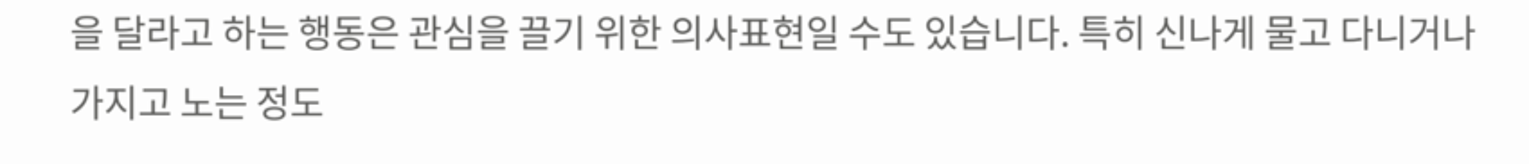을 달라고 하는 행동은 관심을 끌기 위한 의사표현일 수도 있습니다. 특히 신나게 물고 다니거나 가지고 노는 정도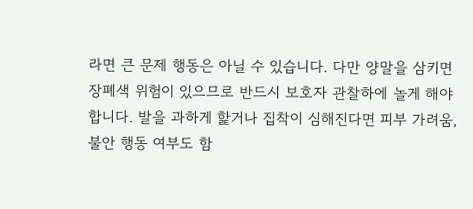라면 큰 문제 행동은 아닐 수 있습니다. 다만 양말을 삼키면 장폐색 위험이 있으므로 반드시 보호자 관찰하에 놀게 해야 합니다. 발을 과하게 핥거나 집착이 심해진다면 피부 가려움, 불안 행동 여부도 함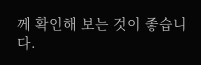께 확인해 보는 것이 좋습니다.